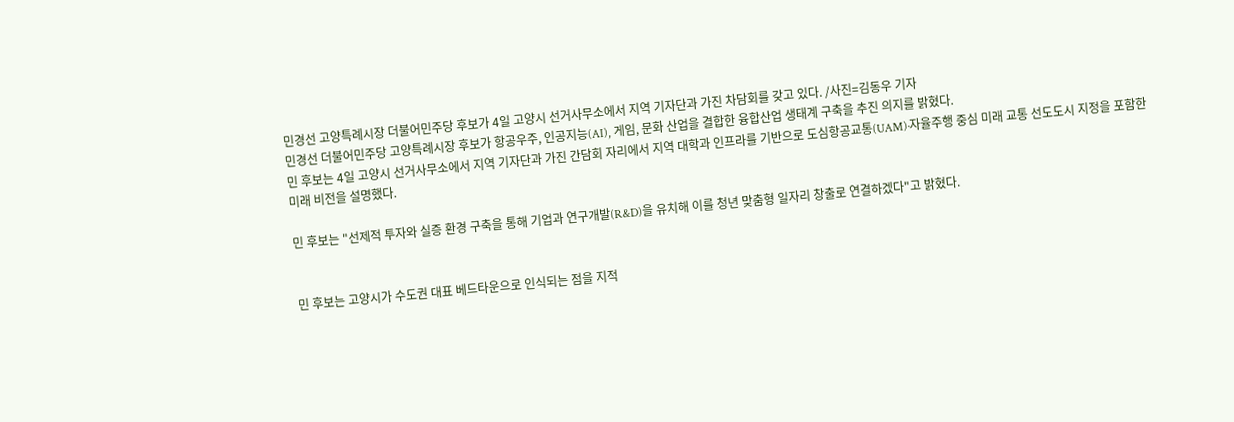민경선 고양특례시장 더불어민주당 후보가 4일 고양시 선거사무소에서 지역 기자단과 가진 차담회를 갖고 있다. /사진=김동우 기자
민경선 더불어민주당 고양특례시장 후보가 항공우주, 인공지능(AI), 게임, 문화 산업을 결합한 융합산업 생태계 구축을 추진 의지를 밝혔다.
민 후보는 4일 고양시 선거사무소에서 지역 기자단과 가진 간담회 자리에서 지역 대학과 인프라를 기반으로 도심항공교통(UAM)·자율주행 중심 미래 교통 선도도시 지정을 포함한 미래 비전을 설명했다.

민 후보는 "선제적 투자와 실증 환경 구축을 통해 기업과 연구개발(R&D)을 유치해 이를 청년 맞춤형 일자리 창출로 연결하겠다"고 밝혔다.


민 후보는 고양시가 수도권 대표 베드타운으로 인식되는 점을 지적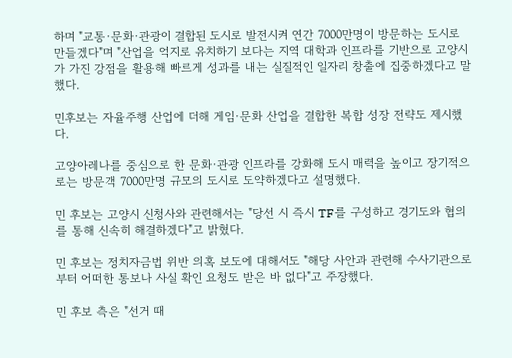하며 "교통·문화·관광이 결합된 도시로 발전시켜 연간 7000만명이 방문하는 도시로 만들겠다"며 "산업을 억지로 유치하기 보다는 지역 대학과 인프라를 기반으로 고양시가 가진 강점을 활용해 빠르게 성과를 내는 실질적인 일자리 창출에 집중하겠다고 말했다.

민후보는 자율주행 산업에 더해 게임·문화 산업을 결합한 복합 성장 전략도 제시했다.

고양아레나를 중심으로 한 문화·관광 인프라를 강화해 도시 매력을 높이고 장기적으로는 방문객 7000만명 규모의 도시로 도약하겠다고 설명했다.

민 후보는 고양시 신청사와 관련해서는 "당선 시 즉시 TF를 구성하고 경기도와 협의를 통해 신속히 해결하겠다"고 밝혔다.

민 후보는 정치자금법 위반 의혹 보도에 대해서도 "해당 사안과 관련해 수사기관으로부터 어떠한 통보나 사실 확인 요청도 받은 바 없다"고 주장했다.

민 후보 측은 "선거 때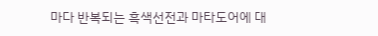마다 반복되는 흑색선전과 마타도어에 대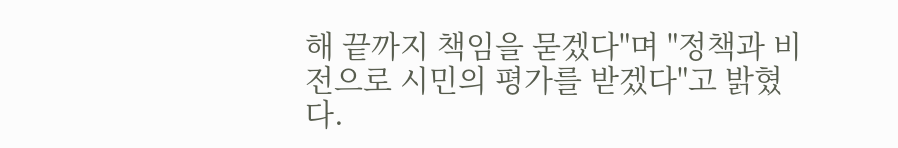해 끝까지 책임을 묻겠다"며 "정책과 비전으로 시민의 평가를 받겠다"고 밝혔다.